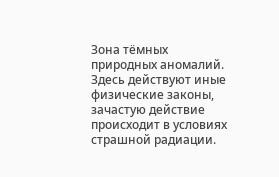Зона тёмных природных аномалий. Здесь действуют иные физические законы, зачастую действие происходит в условиях страшной радиации.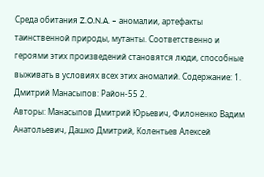Среда обитания Z.O.N.A. – аномалии, артефакты таинственной природы, мутанты. Соответственно и героями этих произведений становятся люди, способные выживать в условиях всех этих аномалий. Содержание: 1. Дмитрий Манасыпов: Район-55 2.
Авторы: Манасыпов Дмитрий Юрьевич, Филоненко Вадим Анатольевич, Дашко Дмитрий, Колентьев Алексей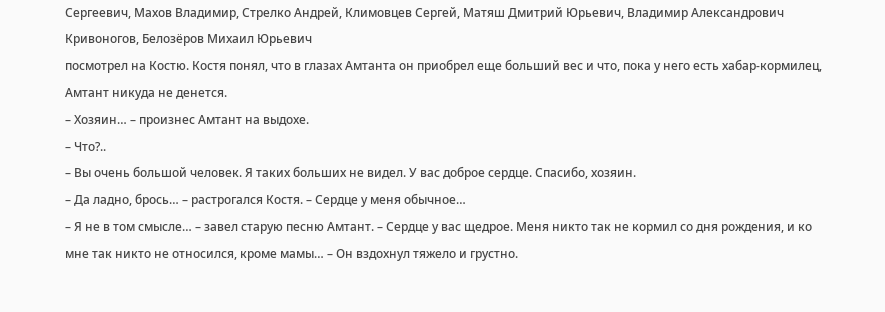Сергеевич, Махов Владимир, Стрелко Андрей, Климовцев Сергей, Матяш Дмитрий Юрьевич, Владимир Александрович Кривоногов, Белозёров Михаил Юрьевич
посмотрел на Костю. Костя понял, что в глазах Амтанта он приобрел еще больший вес и что, пока у него есть хабар-кормилец, Амтант никуда не денется.
– Хозяин… – произнес Амтант на выдохе.
– Что?..
– Вы очень большой человек. Я таких больших не видел. У вас доброе сердце. Спасибо, хозяин.
– Да ладно, брось… – растрогался Костя. – Сердце у меня обычное…
– Я не в том смысле… – завел старую песню Амтант. – Сердце у вас щедрое. Меня никто так не кормил со дня рождения, и ко мне так никто не относился, кроме мамы… – Он вздохнул тяжело и грустно.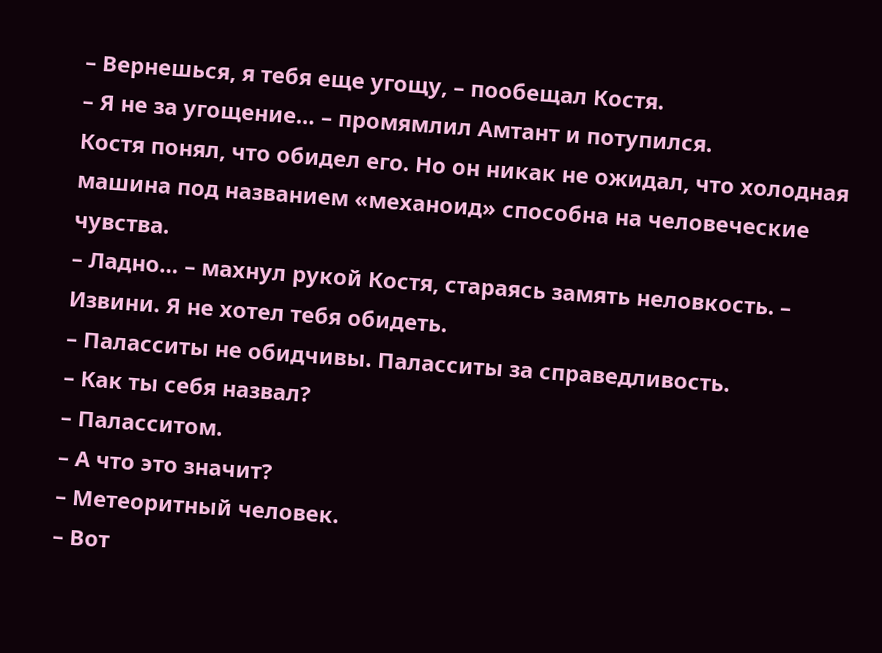– Вернешься, я тебя еще угощу, – пообещал Костя.
– Я не за угощение… – промямлил Амтант и потупился.
Костя понял, что обидел его. Но он никак не ожидал, что холодная машина под названием «механоид» способна на человеческие чувства.
– Ладно… – махнул рукой Костя, стараясь замять неловкость. – Извини. Я не хотел тебя обидеть.
– Паласситы не обидчивы. Паласситы за справедливость.
– Как ты себя назвал?
– Паласситом.
– А что это значит?
– Метеоритный человек.
– Вот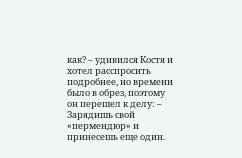как? – удивился Костя и хотел расспросить подробнее, но времени было в обрез, поэтому он перешел к делу: – Зарядишь свой «пермендюр» и принесешь еще один.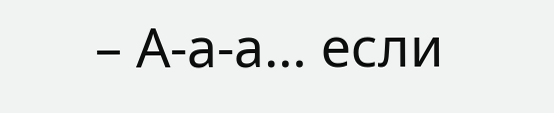– А-а-а… если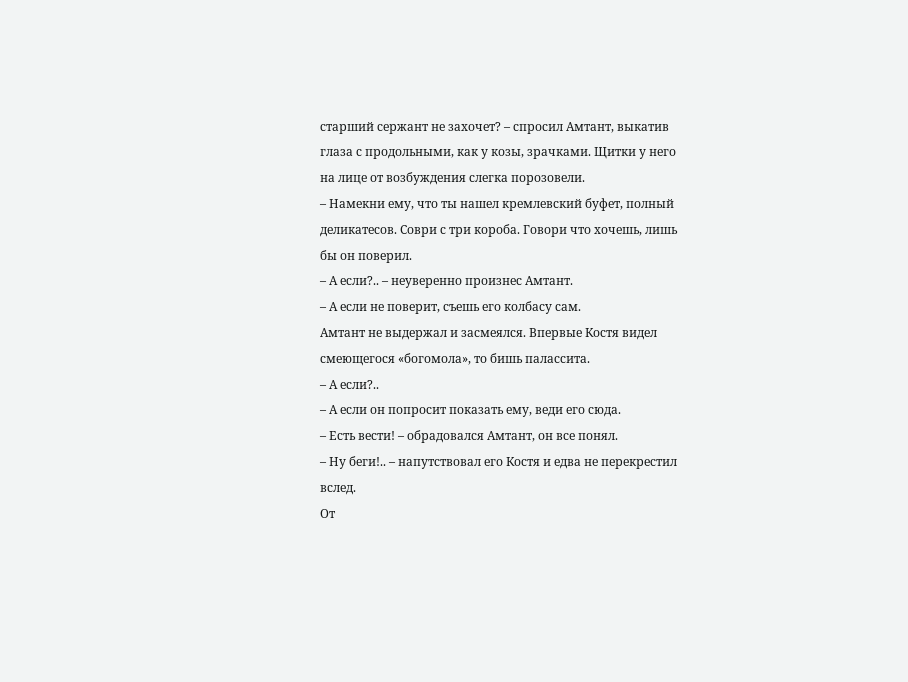старший сержант не захочет? – спросил Амтант, выкатив глаза с продольными, как у козы, зрачками. Щитки у него на лице от возбуждения слегка порозовели.
– Намекни ему, что ты нашел кремлевский буфет, полный деликатесов. Соври с три короба. Говори что хочешь, лишь бы он поверил.
– А если?.. – неуверенно произнес Амтант.
– А если не поверит, съешь его колбасу сам.
Амтант не выдержал и засмеялся. Впервые Костя видел смеющегося «богомола», то бишь палассита.
– А если?..
– А если он попросит показать ему, веди его сюда.
– Есть вести! – обрадовался Амтант, он все понял.
– Ну беги!.. – напутствовал его Костя и едва не перекрестил вслед.
От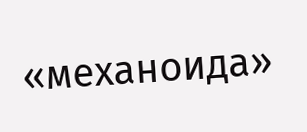«механоида»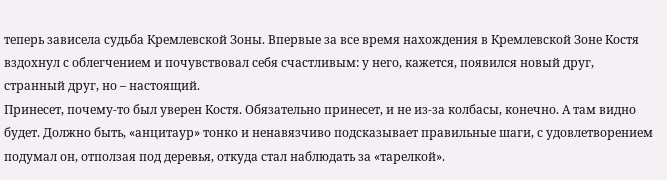теперь зависела судьба Кремлевской Зоны. Впервые за все время нахождения в Кремлевской Зоне Костя вздохнул с облегчением и почувствовал себя счастливым: у него, кажется, появился новый друг, странный друг, но – настоящий.
Принесет, почему-то был уверен Костя. Обязательно принесет, и не из-за колбасы, конечно. А там видно будет. Должно быть, «анцитаур» тонко и ненавязчиво подсказывает правильные шаги, с удовлетворением подумал он, отползая под деревья, откуда стал наблюдать за «тарелкой».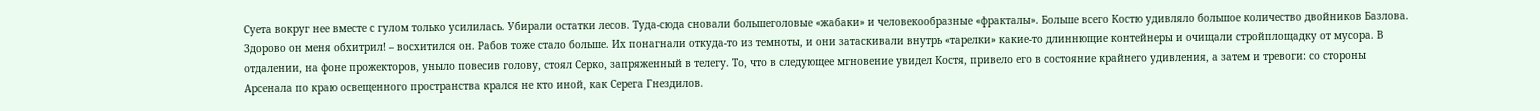Суета вокруг нее вместе с гулом только усилилась. Убирали остатки лесов. Туда-сюда сновали большеголовые «жабаки» и человекообразные «фракталы». Больше всего Костю удивляло большое количество двойников Базлова. Здорово он меня обхитрил! – восхитился он. Рабов тоже стало больше. Их понагнали откуда-то из темноты, и они затаскивали внутрь «тарелки» какие-то длиннющие контейнеры и очищали стройплощадку от мусора. В отдалении, на фоне прожекторов, уныло повесив голову, стоял Серко, запряженный в телегу. То, что в следующее мгновение увидел Костя, привело его в состояние крайнего удивления, а затем и тревоги: со стороны Арсенала по краю освещенного пространства крался не кто иной, как Серега Гнездилов.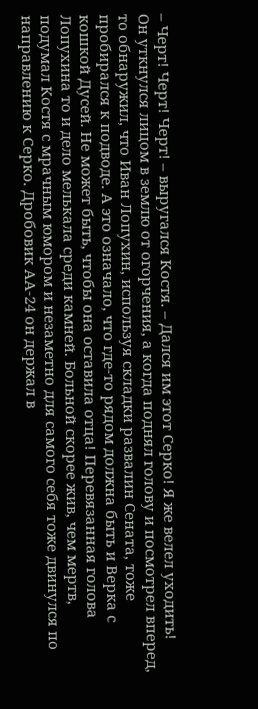– Черт! Черт! Черт! – выругался Костя. – Дался им этот Серко! Я же велел уходить!
Он уткнулся лицом в землю от огорчения, а когда поднял голову и посмотрел вперед, то обнаружил, что Иван Лопухин, используя складки развалин Сената, тоже пробирался к подводе. А это означало, что где-то рядом должна быть и Верка с кошкой Дусей. Не может быть, чтобы она оставила отца! Перевязанная голова Лопухина то и дело мелькала среди камней. Больной скорее жив, чем мертв, подумал Костя с мрачным юмором и незаметно для самого себя тоже двинулся по направлению к Серко. Дробовик АА-24 он держал в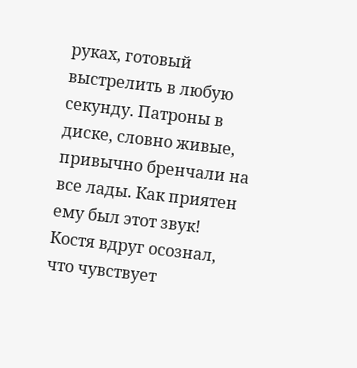руках, готовый выстрелить в любую секунду. Патроны в диске, словно живые, привычно бренчали на все лады. Как приятен ему был этот звук! Костя вдруг осознал, что чувствует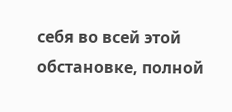себя во всей этой обстановке, полной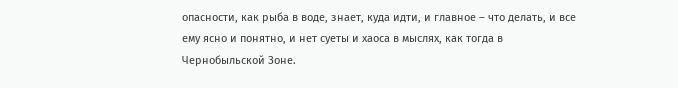опасности, как рыба в воде, знает, куда идти, и главное – что делать, и все ему ясно и понятно, и нет суеты и хаоса в мыслях, как тогда в Чернобыльской Зоне.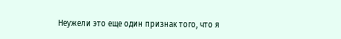Неужели это еще один признак того, что я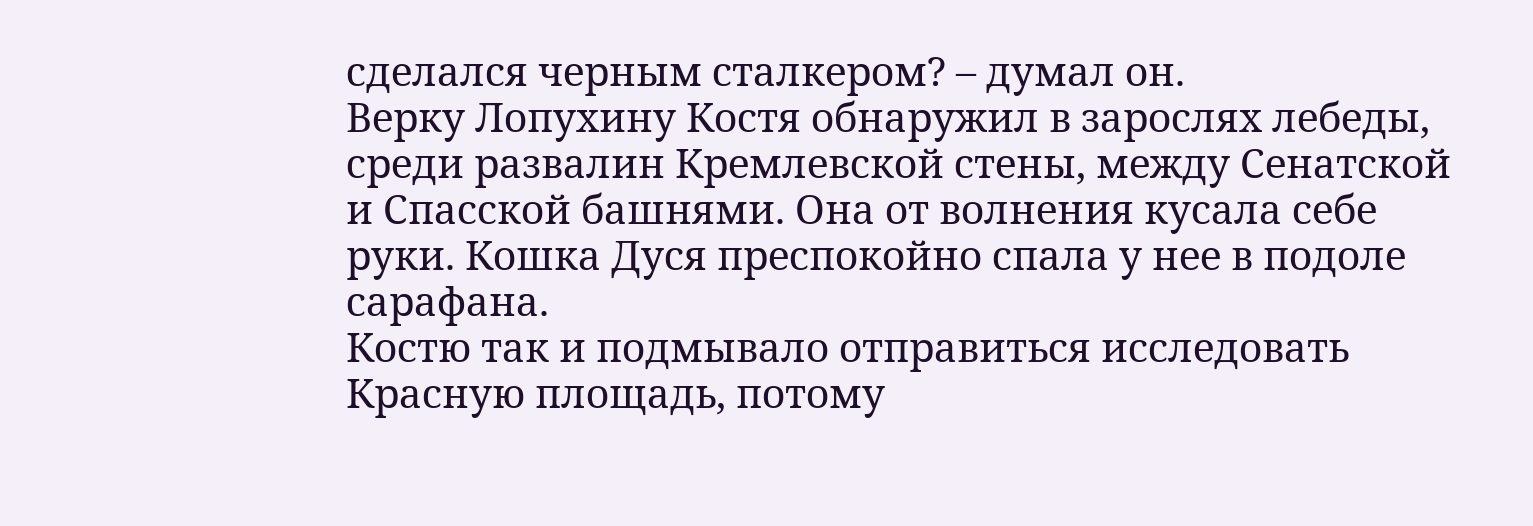сделался черным сталкером? – думал он.
Верку Лопухину Костя обнаружил в зарослях лебеды, среди развалин Кремлевской стены, между Сенатской и Спасской башнями. Она от волнения кусала себе руки. Кошка Дуся преспокойно спала у нее в подоле сарафана.
Костю так и подмывало отправиться исследовать Красную площадь, потому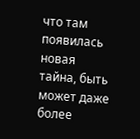что там появилась новая тайна, быть может даже более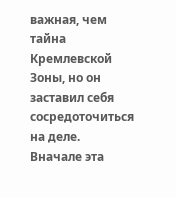важная, чем тайна Кремлевской Зоны, но он заставил себя сосредоточиться на деле. Вначале эта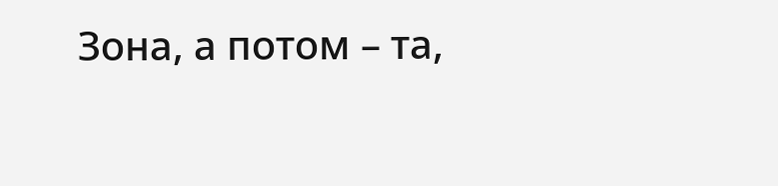Зона, а потом – та,